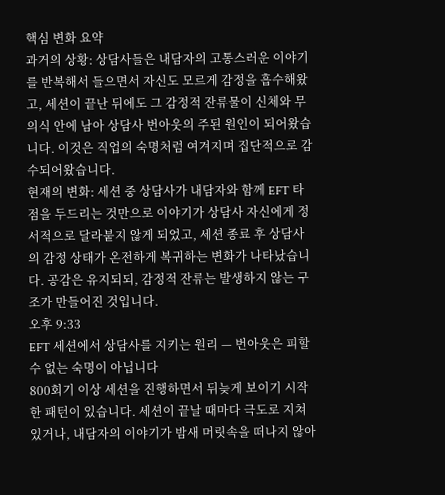핵심 변화 요약
과거의 상황: 상담사들은 내담자의 고통스러운 이야기를 반복해서 들으면서 자신도 모르게 감정을 흡수해왔고, 세션이 끝난 뒤에도 그 감정적 잔류물이 신체와 무의식 안에 남아 상담사 번아웃의 주된 원인이 되어왔습니다. 이것은 직업의 숙명처럼 여겨지며 집단적으로 감수되어왔습니다.
현재의 변화: 세션 중 상담사가 내담자와 함께 EFT 타점을 두드리는 것만으로 이야기가 상담사 자신에게 정서적으로 달라붙지 않게 되었고, 세션 종료 후 상담사의 감정 상태가 온전하게 복귀하는 변화가 나타났습니다. 공감은 유지되되, 감정적 잔류는 발생하지 않는 구조가 만들어진 것입니다.
오후 9:33
EFT 세션에서 상담사를 지키는 원리 — 번아웃은 피할 수 없는 숙명이 아닙니다
800회기 이상 세션을 진행하면서 뒤늦게 보이기 시작한 패턴이 있습니다. 세션이 끝날 때마다 극도로 지쳐있거나, 내담자의 이야기가 밤새 머릿속을 떠나지 않아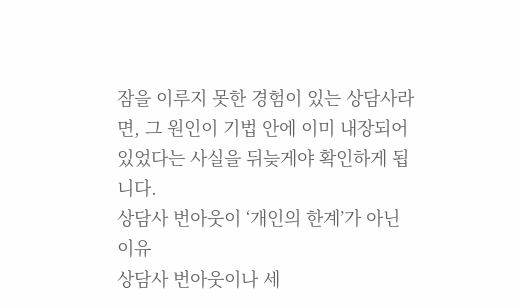잠을 이루지 못한 경험이 있는 상담사라면, 그 원인이 기법 안에 이미 내장되어 있었다는 사실을 뒤늦게야 확인하게 됩니다.
상담사 번아웃이 ‘개인의 한계’가 아닌 이유
상담사 번아웃이나 세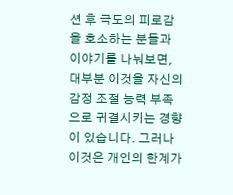션 후 극도의 피로감을 호소하는 분들과 이야기를 나눠보면, 대부분 이것을 자신의 감정 조절 능력 부족으로 귀결시키는 경향이 있습니다. 그러나 이것은 개인의 한계가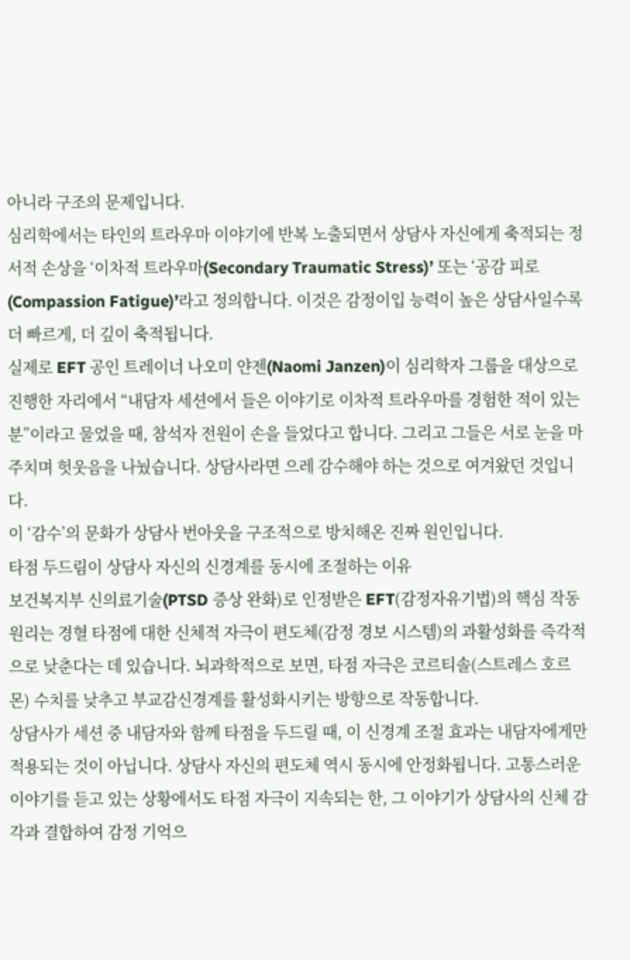아니라 구조의 문제입니다.
심리학에서는 타인의 트라우마 이야기에 반복 노출되면서 상담사 자신에게 축적되는 정서적 손상을 ‘이차적 트라우마(Secondary Traumatic Stress)’ 또는 ‘공감 피로(Compassion Fatigue)’라고 정의합니다. 이것은 감정이입 능력이 높은 상담사일수록 더 빠르게, 더 깊이 축적됩니다.
실제로 EFT 공인 트레이너 나오미 얀젠(Naomi Janzen)이 심리학자 그룹을 대상으로 진행한 자리에서 “내담자 세션에서 들은 이야기로 이차적 트라우마를 경험한 적이 있는 분”이라고 물었을 때, 참석자 전원이 손을 들었다고 합니다. 그리고 그들은 서로 눈을 마주치며 헛웃음을 나눴습니다. 상담사라면 으레 감수해야 하는 것으로 여겨왔던 것입니다.
이 ‘감수’의 문화가 상담사 번아웃을 구조적으로 방치해온 진짜 원인입니다.
타점 두드림이 상담사 자신의 신경계를 동시에 조절하는 이유
보건복지부 신의료기술(PTSD 증상 완화)로 인정받은 EFT(감정자유기법)의 핵심 작동 원리는 경혈 타점에 대한 신체적 자극이 편도체(감정 경보 시스템)의 과활성화를 즉각적으로 낮춘다는 데 있습니다. 뇌과학적으로 보면, 타점 자극은 코르티솔(스트레스 호르몬) 수치를 낮추고 부교감신경계를 활성화시키는 방향으로 작동합니다.
상담사가 세션 중 내담자와 함께 타점을 두드릴 때, 이 신경계 조절 효과는 내담자에게만 적용되는 것이 아닙니다. 상담사 자신의 편도체 역시 동시에 안정화됩니다. 고통스러운 이야기를 듣고 있는 상황에서도 타점 자극이 지속되는 한, 그 이야기가 상담사의 신체 감각과 결합하여 감정 기억으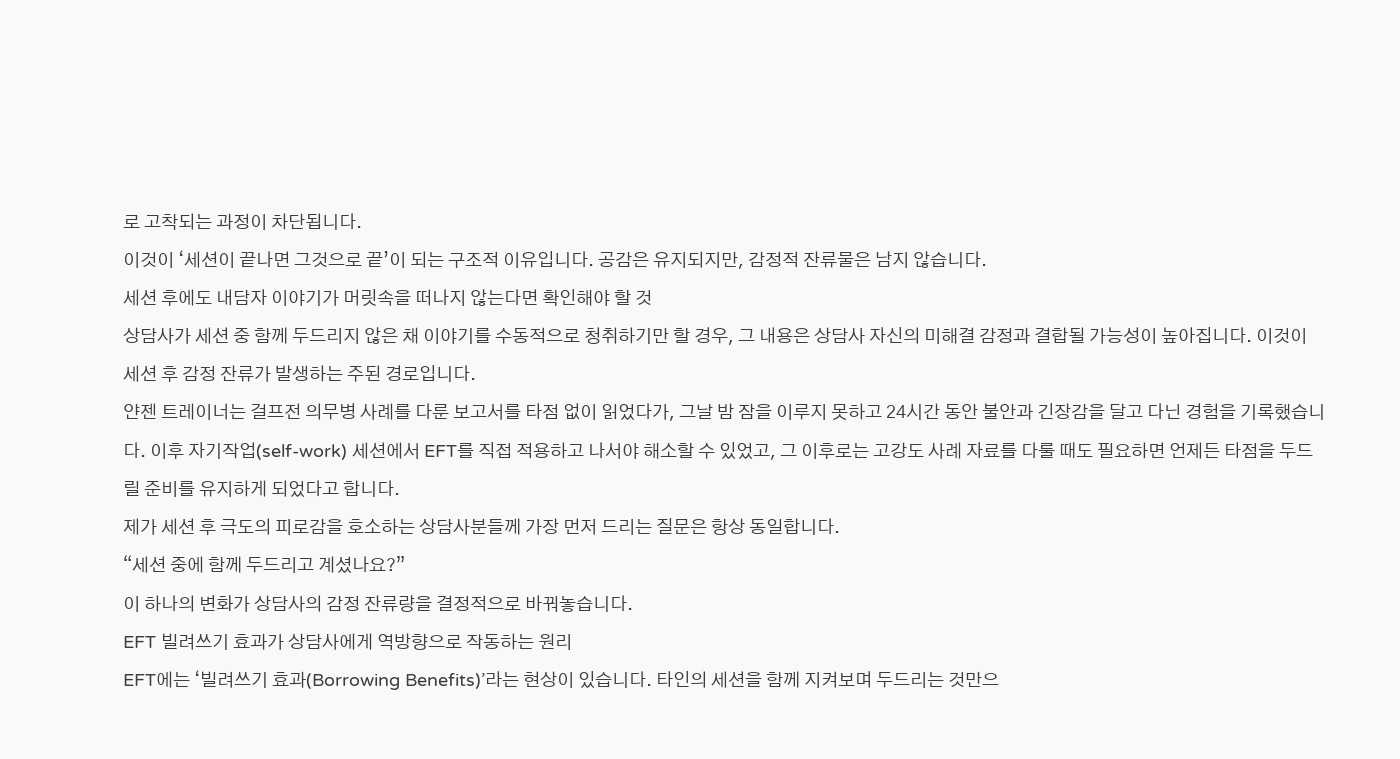로 고착되는 과정이 차단됩니다.
이것이 ‘세션이 끝나면 그것으로 끝’이 되는 구조적 이유입니다. 공감은 유지되지만, 감정적 잔류물은 남지 않습니다.
세션 후에도 내담자 이야기가 머릿속을 떠나지 않는다면 확인해야 할 것
상담사가 세션 중 함께 두드리지 않은 채 이야기를 수동적으로 청취하기만 할 경우, 그 내용은 상담사 자신의 미해결 감정과 결합될 가능성이 높아집니다. 이것이 세션 후 감정 잔류가 발생하는 주된 경로입니다.
얀젠 트레이너는 걸프전 의무병 사례를 다룬 보고서를 타점 없이 읽었다가, 그날 밤 잠을 이루지 못하고 24시간 동안 불안과 긴장감을 달고 다닌 경험을 기록했습니다. 이후 자기작업(self-work) 세션에서 EFT를 직접 적용하고 나서야 해소할 수 있었고, 그 이후로는 고강도 사례 자료를 다룰 때도 필요하면 언제든 타점을 두드릴 준비를 유지하게 되었다고 합니다.
제가 세션 후 극도의 피로감을 호소하는 상담사분들께 가장 먼저 드리는 질문은 항상 동일합니다.
“세션 중에 함께 두드리고 계셨나요?”
이 하나의 변화가 상담사의 감정 잔류량을 결정적으로 바꿔놓습니다.
EFT 빌려쓰기 효과가 상담사에게 역방향으로 작동하는 원리
EFT에는 ‘빌려쓰기 효과(Borrowing Benefits)’라는 현상이 있습니다. 타인의 세션을 함께 지켜보며 두드리는 것만으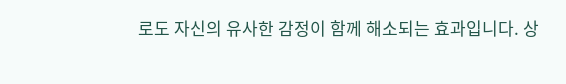로도 자신의 유사한 감정이 함께 해소되는 효과입니다. 상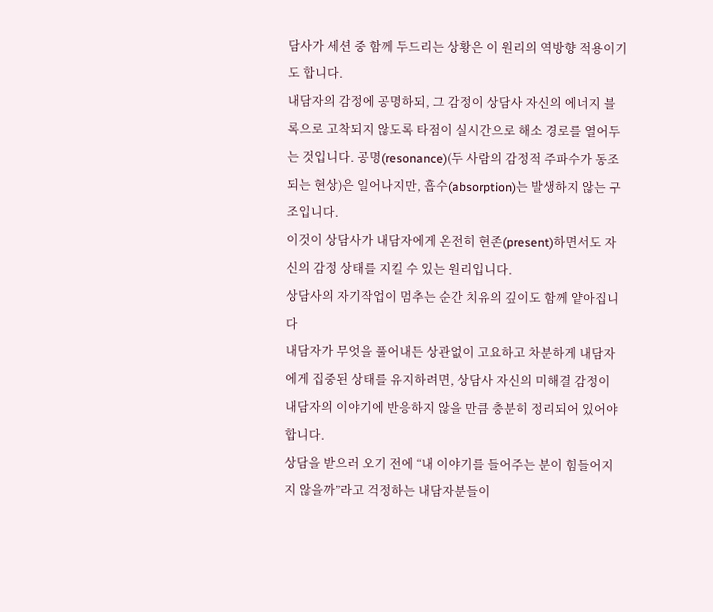담사가 세션 중 함께 두드리는 상황은 이 원리의 역방향 적용이기도 합니다.
내담자의 감정에 공명하되, 그 감정이 상담사 자신의 에너지 블록으로 고착되지 않도록 타점이 실시간으로 해소 경로를 열어두는 것입니다. 공명(resonance)(두 사람의 감정적 주파수가 동조되는 현상)은 일어나지만, 흡수(absorption)는 발생하지 않는 구조입니다.
이것이 상담사가 내담자에게 온전히 현존(present)하면서도 자신의 감정 상태를 지킬 수 있는 원리입니다.
상담사의 자기작업이 멈추는 순간 치유의 깊이도 함께 얕아집니다
내담자가 무엇을 풀어내든 상관없이 고요하고 차분하게 내담자에게 집중된 상태를 유지하려면, 상담사 자신의 미해결 감정이 내담자의 이야기에 반응하지 않을 만큼 충분히 정리되어 있어야 합니다.
상담을 받으러 오기 전에 “내 이야기를 들어주는 분이 힘들어지지 않을까”라고 걱정하는 내담자분들이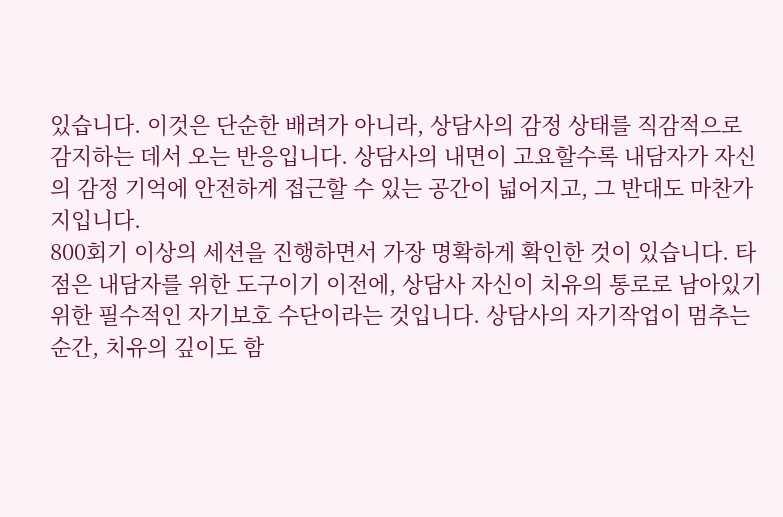있습니다. 이것은 단순한 배려가 아니라, 상담사의 감정 상태를 직감적으로 감지하는 데서 오는 반응입니다. 상담사의 내면이 고요할수록 내담자가 자신의 감정 기억에 안전하게 접근할 수 있는 공간이 넓어지고, 그 반대도 마찬가지입니다.
800회기 이상의 세션을 진행하면서 가장 명확하게 확인한 것이 있습니다. 타점은 내담자를 위한 도구이기 이전에, 상담사 자신이 치유의 통로로 남아있기 위한 필수적인 자기보호 수단이라는 것입니다. 상담사의 자기작업이 멈추는 순간, 치유의 깊이도 함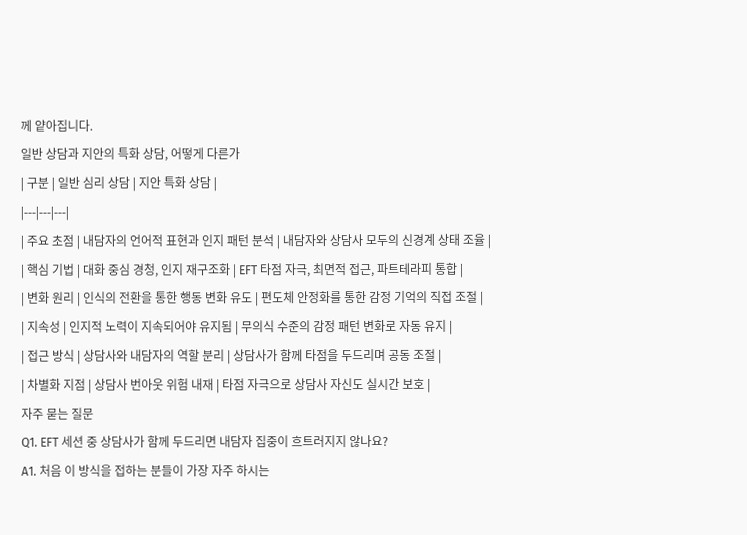께 얕아집니다.
일반 상담과 지안의 특화 상담, 어떻게 다른가
| 구분 | 일반 심리 상담 | 지안 특화 상담 |
|---|---|---|
| 주요 초점 | 내담자의 언어적 표현과 인지 패턴 분석 | 내담자와 상담사 모두의 신경계 상태 조율 |
| 핵심 기법 | 대화 중심 경청, 인지 재구조화 | EFT 타점 자극, 최면적 접근, 파트테라피 통합 |
| 변화 원리 | 인식의 전환을 통한 행동 변화 유도 | 편도체 안정화를 통한 감정 기억의 직접 조절 |
| 지속성 | 인지적 노력이 지속되어야 유지됨 | 무의식 수준의 감정 패턴 변화로 자동 유지 |
| 접근 방식 | 상담사와 내담자의 역할 분리 | 상담사가 함께 타점을 두드리며 공동 조절 |
| 차별화 지점 | 상담사 번아웃 위험 내재 | 타점 자극으로 상담사 자신도 실시간 보호 |
자주 묻는 질문
Q1. EFT 세션 중 상담사가 함께 두드리면 내담자 집중이 흐트러지지 않나요?
A1. 처음 이 방식을 접하는 분들이 가장 자주 하시는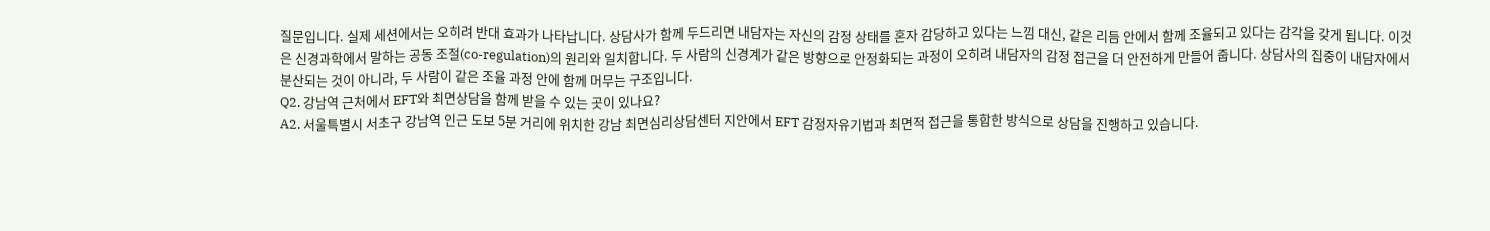질문입니다. 실제 세션에서는 오히려 반대 효과가 나타납니다. 상담사가 함께 두드리면 내담자는 자신의 감정 상태를 혼자 감당하고 있다는 느낌 대신, 같은 리듬 안에서 함께 조율되고 있다는 감각을 갖게 됩니다. 이것은 신경과학에서 말하는 공동 조절(co-regulation)의 원리와 일치합니다. 두 사람의 신경계가 같은 방향으로 안정화되는 과정이 오히려 내담자의 감정 접근을 더 안전하게 만들어 줍니다. 상담사의 집중이 내담자에서 분산되는 것이 아니라, 두 사람이 같은 조율 과정 안에 함께 머무는 구조입니다.
Q2. 강남역 근처에서 EFT와 최면상담을 함께 받을 수 있는 곳이 있나요?
A2. 서울특별시 서초구 강남역 인근 도보 5분 거리에 위치한 강남 최면심리상담센터 지안에서 EFT 감정자유기법과 최면적 접근을 통합한 방식으로 상담을 진행하고 있습니다.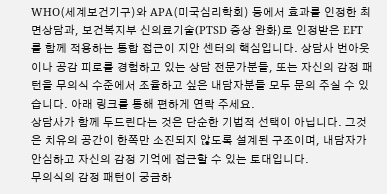WHO(세계보건기구)와 APA(미국심리학회) 등에서 효과를 인정한 최면상담과, 보건복지부 신의료기술(PTSD 증상 완화)로 인정받은 EFT를 함께 적용하는 통합 접근이 지안 센터의 핵심입니다. 상담사 번아웃이나 공감 피로를 경험하고 있는 상담 전문가분들, 또는 자신의 감정 패턴을 무의식 수준에서 조율하고 싶은 내담자분들 모두 문의 주실 수 있습니다. 아래 링크를 통해 편하게 연락 주세요.
상담사가 함께 두드린다는 것은 단순한 기법적 선택이 아닙니다. 그것은 치유의 공간이 한쪽만 소진되지 않도록 설계된 구조이며, 내담자가 안심하고 자신의 감정 기억에 접근할 수 있는 토대입니다.
무의식의 감정 패턴이 궁금하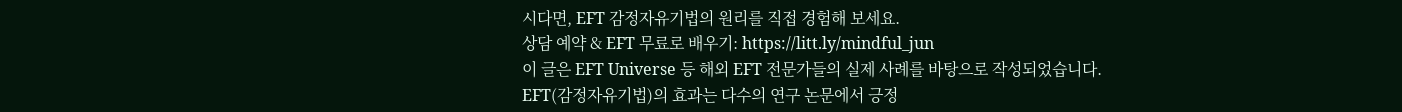시다면, EFT 감정자유기법의 원리를 직접 경험해 보세요.
상담 예약 & EFT 무료로 배우기: https://litt.ly/mindful_jun
이 글은 EFT Universe 등 해외 EFT 전문가들의 실제 사례를 바탕으로 작성되었습니다.
EFT(감정자유기법)의 효과는 다수의 연구 논문에서 긍정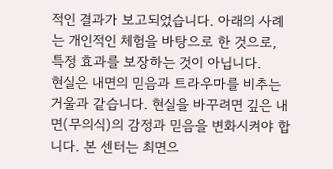적인 결과가 보고되었습니다. 아래의 사례는 개인적인 체험을 바탕으로 한 것으로, 특정 효과를 보장하는 것이 아닙니다.
현실은 내면의 믿음과 트라우마를 비추는 거울과 같습니다. 현실을 바꾸려면 깊은 내면(무의식)의 감정과 믿음을 변화시켜야 합니다. 본 센터는 최면으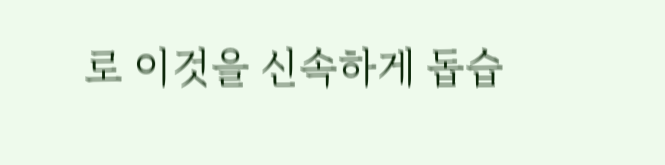로 이것을 신속하게 돕습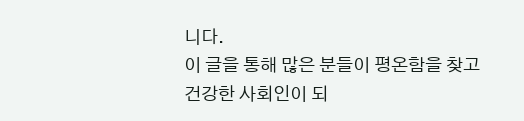니다.
이 글을 통해 많은 분들이 평온함을 찾고 건강한 사회인이 되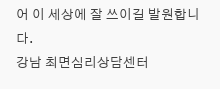어 이 세상에 잘 쓰이길 발원합니다.
강남 최면심리상담센터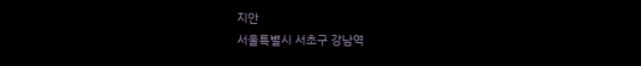지안
서울특별시 서초구 강남역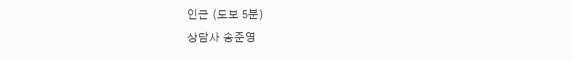인근 (도보 5분)
상담사 송준영